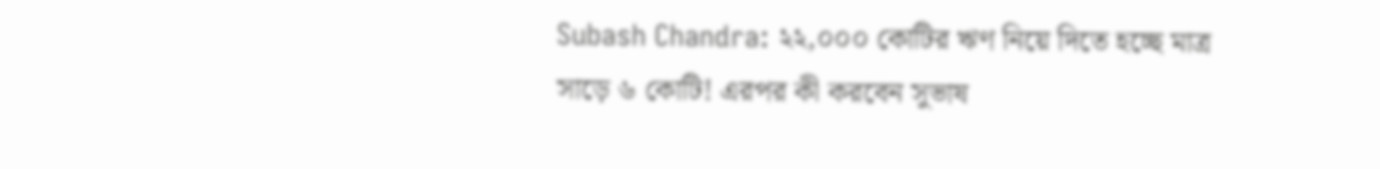Subash Chandra: ২২,০০০ কোটির ঋণ নিয়ে দিতে হচ্ছে মাত্র সাড়ে ৬ কোটি! এরপর কী করবেন সুভাষ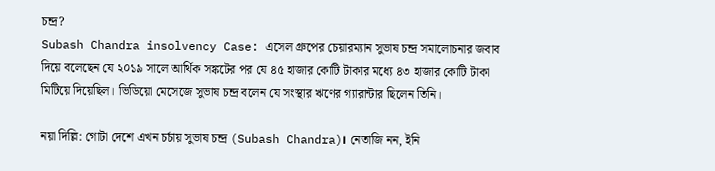চন্দ্র?
Subash Chandra insolvency Case: এসেল গ্রুপের চেয়ারম্যান সুভাষ চন্দ্র সমালোচনার জবাব দিয়ে বলেছেন যে ২০১৯ সালে আর্থিক সঙ্কটের পর যে ৪৫ হাজার কোটি টাকার মধ্যে ৪৩ হাজার কোটি টাকা মিটিয়ে দিয়েছিল। ভিডিয়ো মেসেজে সুভাষ চন্দ্র বলেন যে সংস্থার ঋণের গ্যারান্টার ছিলেন তিনি।

নয়া দিল্লি: গোটা দেশে এখন চর্চায় সুভাষ চন্দ্র (Subash Chandra)। নেতাজি নন, ইনি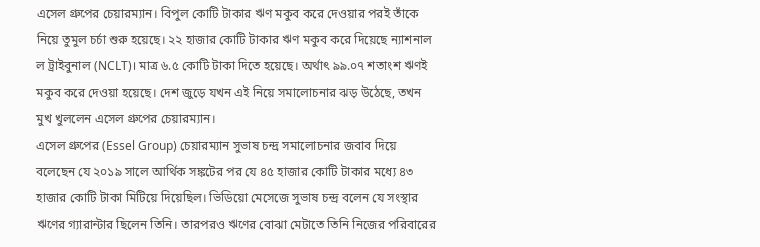এসেল গ্রুপের চেয়ারম্যান। বিপুল কোটি টাকার ঋণ মকুব করে দেওয়ার পরই তাঁকে নিয়ে তুমুল চর্চা শুরু হয়েছে। ২২ হাজার কোটি টাকার ঋণ মকুব করে দিয়েছে ন্যাশনাল ল ট্রাইবুনাল (NCLT)। মাত্র ৬.৫ কোটি টাকা দিতে হয়েছে। অর্থাৎ ৯৯.০৭ শতাংশ ঋণই মকুব করে দেওয়া হয়েছে। দেশ জুড়ে যখন এই নিয়ে সমালোচনার ঝড় উঠেছে, তখন মুখ খুললেন এসেল গ্রুপের চেয়ারম্যান।
এসেল গ্রুপের (Essel Group) চেয়ারম্যান সুভাষ চন্দ্র সমালোচনার জবাব দিয়ে বলেছেন যে ২০১৯ সালে আর্থিক সঙ্কটের পর যে ৪৫ হাজার কোটি টাকার মধ্যে ৪৩ হাজার কোটি টাকা মিটিয়ে দিয়েছিল। ভিডিয়ো মেসেজে সুভাষ চন্দ্র বলেন যে সংস্থার ঋণের গ্যারান্টার ছিলেন তিনি। তারপরও ঋণের বোঝা মেটাতে তিনি নিজের পরিবারের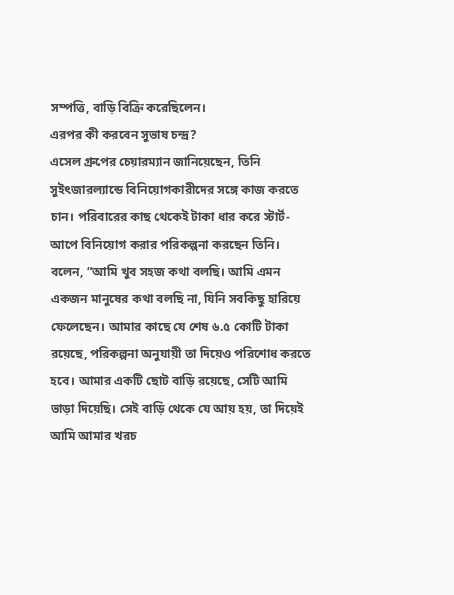সম্পত্তি, বাড়ি বিক্রি করেছিলেন।
এরপর কী করবেন সুভাষ চন্দ্র?
এসেল গ্রুপের চেয়ারম্যান জানিয়েছেন, তিনি সুইৎজারল্যান্ডে বিনিয়োগকারীদের সঙ্গে কাজ করতে চান। পরিবারের কাছ থেকেই টাকা ধার করে স্টার্ট-আপে বিনিয়োগ করার পরিকল্পনা করছেন তিনি। বলেন, “আমি খুব সহজ কথা বলছি। আমি এমন একজন মানুষের কথা বলছি না, যিনি সবকিছু হারিয়ে ফেলেছেন। আমার কাছে যে শেষ ৬.৫ কোটি টাকা রয়েছে, পরিকল্পনা অনুযায়ী তা দিয়েও পরিশোধ করতে হবে। আমার একটি ছোট বাড়ি রয়েছে, সেটি আমি ভাড়া দিয়েছি। সেই বাড়ি থেকে যে আয় হয়, তা দিয়েই আমি আমার খরচ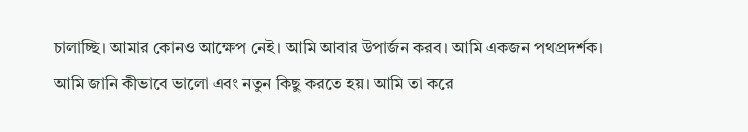চালাচ্ছি। আমার কোনও আক্ষেপ নেই। আমি আবার উপার্জন করব। আমি একজন পথপ্রদর্শক। আমি জানি কীভাবে ভালো এবং নতুন কিছু করতে হয়। আমি তা করে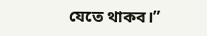যেতে থাকব।”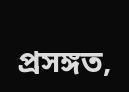প্রসঙ্গত,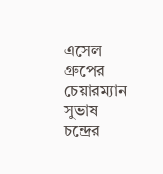এসেল গ্রুপের চেয়ারম্যান সুভাষ চন্দ্রের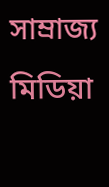সাম্রাজ্য মিডিয়া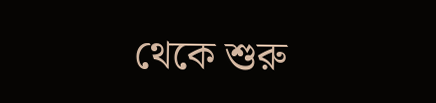থেকে শুরু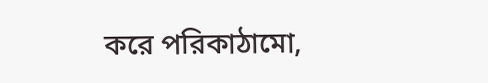করে পরিকাঠামো,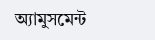অ্যামুসমেন্ট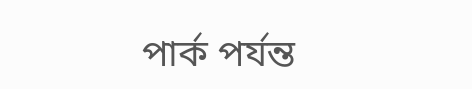পার্ক পর্যন্ত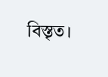বিস্তৃত।